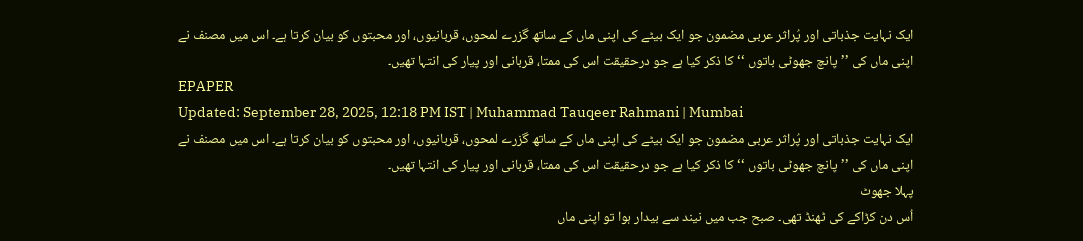ایک نہایت جذباتی اور پُراثر عربی مضمون جو ایک بیٹے کی اپنی ماں کے ساتھ گزرے لمحوں، قربانیوں، اور محبتوں کو بیان کرتا ہے۔ اس میں مصنف نے اپنی ماں کی ’’پانچ جھوٹی باتوں ‘‘ کا ذکر کیا ہے جو درحقیقت اس کی ممتا، قربانی اور پیار کی انتہا تھیں۔
EPAPER
Updated: September 28, 2025, 12:18 PM IST | Muhammad Tauqeer Rahmani | Mumbai
ایک نہایت جذباتی اور پُراثر عربی مضمون جو ایک بیٹے کی اپنی ماں کے ساتھ گزرے لمحوں، قربانیوں، اور محبتوں کو بیان کرتا ہے۔ اس میں مصنف نے اپنی ماں کی ’’پانچ جھوٹی باتوں ‘‘ کا ذکر کیا ہے جو درحقیقت اس کی ممتا، قربانی اور پیار کی انتہا تھیں۔
پہلا جھوٹ
اُس دن کڑاکے کی ٹھنڈ تھی۔ صبح جب میں نیند سے بیدار ہوا تو اپنی ماں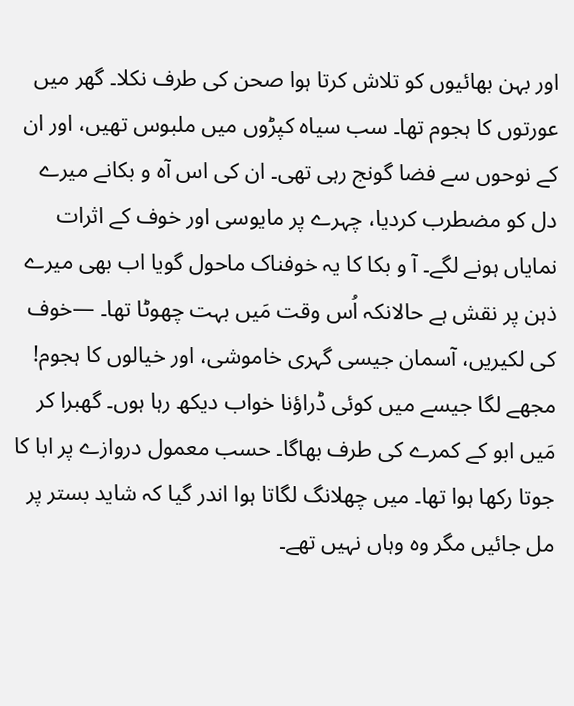اور بہن بھائیوں کو تلاش کرتا ہوا صحن کی طرف نکلا۔ گھر میں عورتوں کا ہجوم تھا۔ سب سیاہ کپڑوں میں ملبوس تھیں، اور ان کے نوحوں سے فضا گونج رہی تھی۔ ان کی اس آہ و بکانے میرے دل کو مضطرب کردیا، چہرے پر مایوسی اور خوف کے اثرات نمایاں ہونے لگے۔ آ و بکا کا یہ خوفناک ماحول گویا اب بھی میرے ذہن پر نقش ہے حالانکہ اُس وقت مَیں بہت چھوٹا تھا۔ —خوف کی لکیریں، آسمان جیسی گہری خاموشی، اور خیالوں کا ہجوم! مجھے لگا جیسے میں کوئی ڈراؤنا خواب دیکھ رہا ہوں۔ گھبرا کر مَیں ابو کے کمرے کی طرف بھاگا۔ حسب معمول دروازے پر ابا کا جوتا رکھا ہوا تھا۔ میں چھلانگ لگاتا ہوا اندر گیا کہ شاید بستر پر مل جائیں مگر وہ وہاں نہیں تھے۔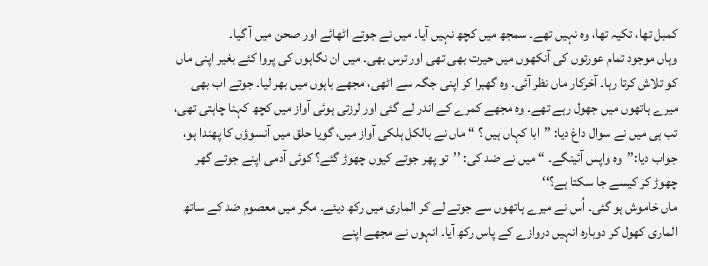کمبل تھا، تکیہ تھا، وہ نہیں تھے۔ سمجھ میں کچھ نہیں آیا۔ میں نے جوتے اٹھائے اور صحن میں آ گیا۔
وہاں موجود تمام عورتوں کی آنکھوں میں حیرت بھی تھی اور ترس بھی۔ میں ان نگاہوں کی پروا کئے بغیر اپنی ماں کو تلاش کرتا رہا۔ آخرکار ماں نظر آئی۔ وہ گھبرا کر اپنی جگہ سے اٹھی، مجھے باہوں میں بھر لیا۔ جوتے اب بھی میرے ہاتھوں میں جھول رہے تھے۔ وہ مجھے کمرے کے اندر لے گئی اور لرزتی ہوئی آواز میں کچھ کہنا چاہتی تھی، تب ہی میں نے سوال داغ دیا: ’’ابا کہاں ہیں ؟ “ ماں نے بالکل ہلکی آواز میں، گویا حلق میں آنسوؤں کا پھندا ہو، جواب دیا:’’وہ واپس آئینگے۔ “ میں نے ضد کی: ’’تو پھر جوتے کیوں چھوڑ گئے؟ کوئی آدمی اپنے جوتے گھر چھوڑ کر کیسے جا سکتا ہے؟‘‘
ماں خاموش ہو گئی۔ اُس نے میرے ہاتھوں سے جوتے لے کر الماری میں رکھ دیئے۔ مگر میں معصوم ضد کے ساتھ الماری کھول کر دوبارہ انہیں دروازے کے پاس رکھ آیا۔ انہوں نے مجھے اپنے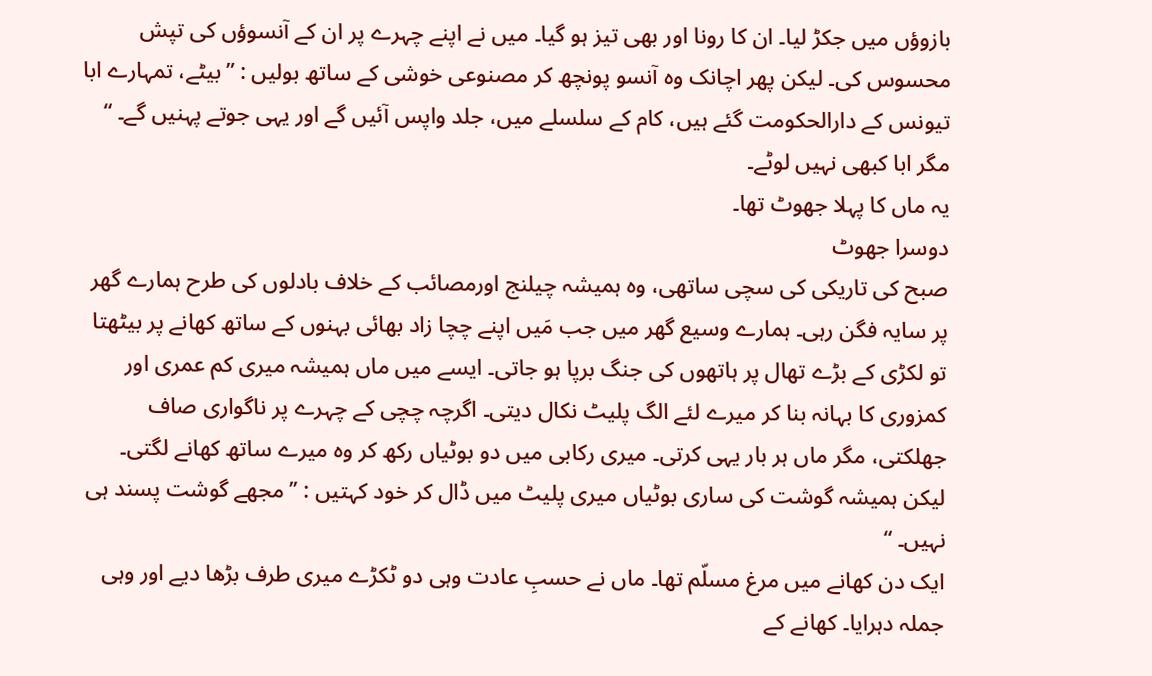بازوؤں میں جکڑ لیا۔ ان کا رونا اور بھی تیز ہو گیا۔ میں نے اپنے چہرے پر ان کے آنسوؤں کی تپش محسوس کی۔ لیکن پھر اچانک وہ آنسو پونچھ کر مصنوعی خوشی کے ساتھ بولیں : ”بیٹے، تمہارے ابا تیونس کے دارالحکومت گئے ہیں، کام کے سلسلے میں، جلد واپس آئیں گے اور یہی جوتے پہنیں گے۔ “ مگر ابا کبھی نہیں لوٹے۔
یہ ماں کا پہلا جھوٹ تھا۔
دوسرا جھوٹ
صبح کی تاریکی کی سچی ساتھی، وہ ہمیشہ چیلنج اورمصائب کے خلاف بادلوں کی طرح ہمارے گھر پر سایہ فگن رہی۔ ہمارے وسیع گھر میں جب مَیں اپنے چچا زاد بھائی بہنوں کے ساتھ کھانے پر بیٹھتا تو لکڑی کے بڑے تھال پر ہاتھوں کی جنگ برپا ہو جاتی۔ ایسے میں ماں ہمیشہ میری کم عمری اور کمزوری کا بہانہ بنا کر میرے لئے الگ پلیٹ نکال دیتی۔ اگرچہ چچی کے چہرے پر ناگواری صاف جھلکتی، مگر ماں ہر بار یہی کرتی۔ میری رکابی میں دو بوٹیاں رکھ کر وہ میرے ساتھ کھانے لگتی۔ لیکن ہمیشہ گوشت کی ساری بوٹیاں میری پلیٹ میں ڈال کر خود کہتیں : ’’مجھے گوشت پسند ہی نہیں۔ “
ایک دن کھانے میں مرغ مسلّم تھا۔ ماں نے حسبِ عادت وہی دو ٹکڑے میری طرف بڑھا دیے اور وہی جملہ دہرایا۔ کھانے کے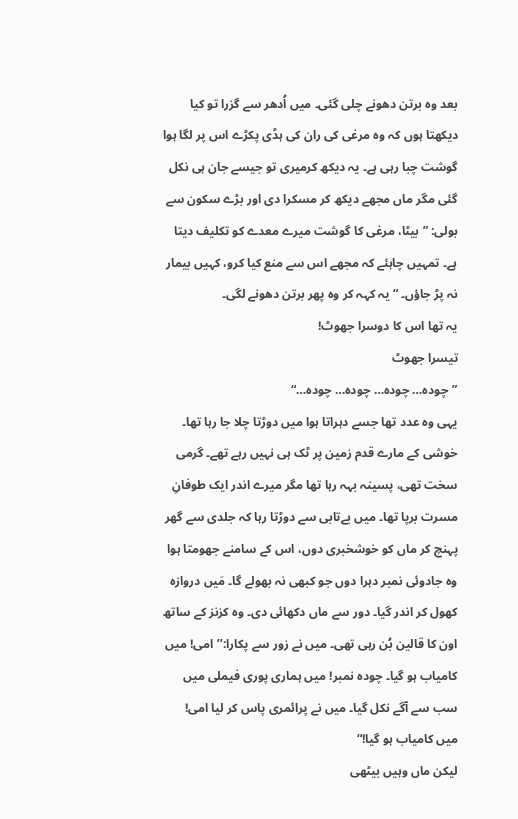بعد وہ برتن دھونے چلی گئی۔ میں اُدھر سے گزرا تو کیا دیکھتا ہوں کہ وہ مرغی کی ران کی ہڈی پکڑے اس پر لگا ہوا گوشت چبا رہی ہے۔ یہ دیکھ کرمیری تو جیسے جان ہی نکل گئی مگر ماں مجھے دیکھ کر مسکرا دی اور بڑے سکون سے بولی: ”بیٹا، مرغی کا گوشت میرے معدے کو تکلیف دیتا ہے۔ تمہیں چاہئے کہ مجھے اس سے منع کیا کرو، کہیں بیمار نہ پڑ جاؤں۔ “یہ کہہ کر وہ پھر برتن دھونے لگی۔
یہ تھا اس کا دوسرا جھوٹ!
تیسرا جھوٹ
”چودہ… چودہ… چودہ… چودہ…“
یہی وہ عدد تھا جسے دہراتا ہوا میں دوڑتا چلا جا رہا تھا۔ خوشی کے مارے قدم زمین پر ٹک ہی نہیں رہے تھے۔ گرمی سخت تھی، پسینہ بہہ رہا تھا مگر میرے اندر ایک طوفانِ مسرت برپا تھا۔ میں بےتابی سے دوڑتا رہا کہ جلدی سے گھر پہنچ کر ماں کو خوشخبری دوں، اس کے سامنے جھومتا ہوا وہ جادوئی نمبر دہرا دوں جو کبھی نہ بھولے گا۔ مَیں دروازہ کھول کر اندر گیا۔ دور سے ماں دکھائی دی۔ وہ کزنز کے ساتھ اون کا قالین بُن رہی تھی۔ میں نے زور سے پکارا:’’امی! میں کامیاب ہو گیا۔ چودہ نمبر! میں ہماری پوری فیملی میں سب سے آگے نکل گیا۔ میں نے پرائمری پاس کر لیا امی! میں کامیاب ہو گیا!“
لیکن ماں وہیں بیٹھی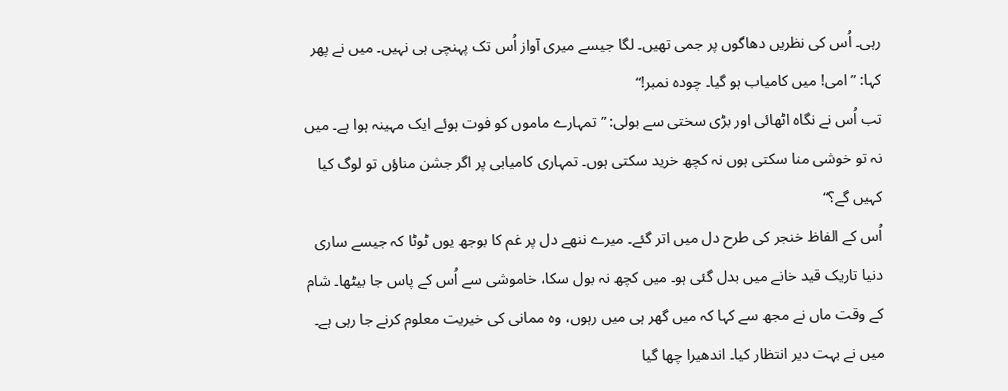رہی۔ اُس کی نظریں دھاگوں پر جمی تھیں۔ لگا جیسے میری آواز اُس تک پہنچی ہی نہیں۔ میں نے پھر کہا: ”امی! میں کامیاب ہو گیا۔ چودہ نمبر!“
تب اُس نے نگاہ اٹھائی اور بڑی سختی سے بولی: ”تمہارے ماموں کو فوت ہوئے ایک مہینہ ہوا ہے۔ میں نہ تو خوشی منا سکتی ہوں نہ کچھ خرید سکتی ہوں۔ تمہاری کامیابی پر اگر جشن مناؤں تو لوگ کیا کہیں گے؟“
اُس کے الفاظ خنجر کی طرح دل میں اتر گئے۔ میرے ننھے دل پر غم کا بوجھ یوں ٹوٹا کہ جیسے ساری دنیا تاریک قید خانے میں بدل گئی ہو۔ میں کچھ نہ بول سکا، خاموشی سے اُس کے پاس جا بیٹھا۔ شام کے وقت ماں نے مجھ سے کہا کہ میں گھر ہی میں رہوں، وہ ممانی کی خیریت معلوم کرنے جا رہی ہے۔ میں نے بہت دیر انتظار کیا۔ اندھیرا چھا گیا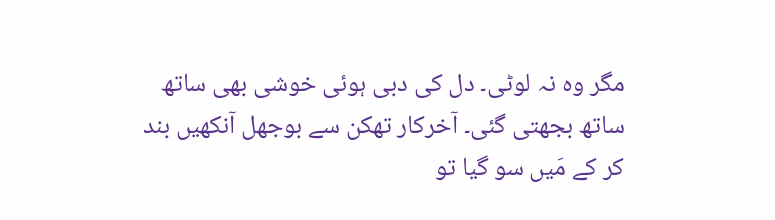مگر وہ نہ لوٹی۔ دل کی دبی ہوئی خوشی بھی ساتھ ساتھ بجھتی گئی۔ آخرکار تھکن سے بوجھل آنکھیں بند کر کے مَیں سو گیا تو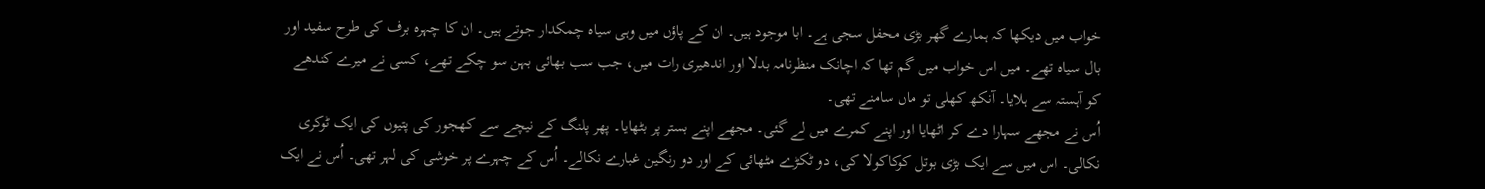خواب میں دیکھا کہ ہمارے گھر بڑی محفل سجی ہے۔ ابا موجود ہیں۔ ان کے پاؤں میں وہی سیاہ چمکدار جوتے ہیں۔ ان کا چہرہ برف کی طرح سفید اور بال سیاہ تھے۔ میں اس خواب میں گم تھا کہ اچانک منظرنامہ بدلا اور اندھیری رات میں، جب سب بھائی بہن سو چکے تھے، کسی نے میرے کندھے کو آہستہ سے ہلایا۔ آنکھ کھلی تو ماں سامنے تھی۔
اُس نے مجھے سہارا دے کر اٹھایا اور اپنے کمرے میں لے گئی۔ مجھے اپنے بستر پر بٹھایا۔ پھر پلنگ کے نیچے سے کھجور کی پتیوں کی ایک ٹوکری نکالی۔ اس میں سے ایک بڑی بوتل کوکاکولا کی، دو ٹکڑے مٹھائی کے اور دو رنگین غبارے نکالے۔ اُس کے چہرے پر خوشی کی لہر تھی۔ اُس نے ایک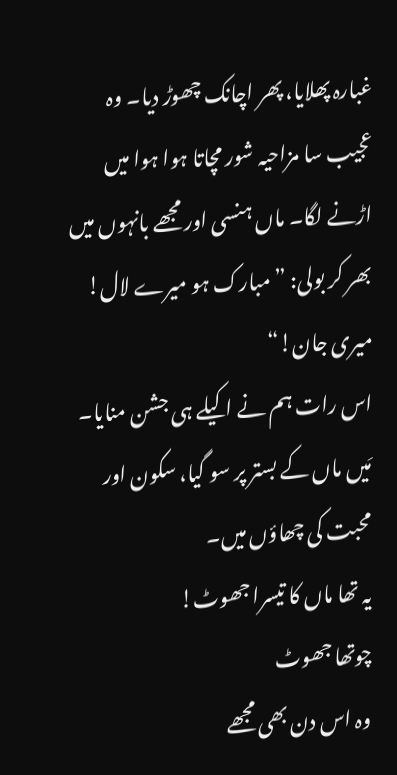غبارہ پھلایا، پھر اچانک چھوڑ دیا۔ وہ عجیب سا مزاحیہ شور مچاتا ہوا ہوا میں اڑنے لگا۔ ماں ہنسی اور مجھے بانہوں میں بھر کر بولی: ”مبارک ہو میرے لال! میری جان!“
اس رات ہم نے اکیلے ہی جشن منایا۔ مَیں ماں کے بستر پر سو گیا، سکون اور محبت کی چھاؤں میں۔
یہ تھا ماں کا تیسرا جھوٹ!
چوتھا جھوٹ
وہ اس دن بھی مجھے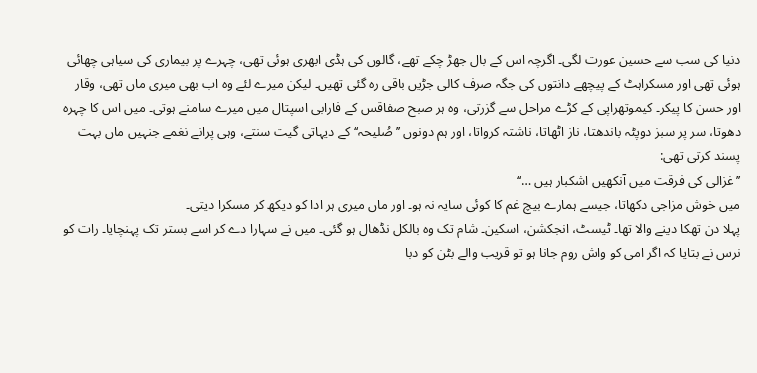دنیا کی سب سے حسین عورت لگی۔ اگرچہ اس کے بال جھڑ چکے تھے، گالوں کی ہڈی ابھری ہوئی تھی، چہرے پر بیماری کی سیاہی چھائی ہوئی تھی اور مسکراہٹ کے پیچھے دانتوں کی جگہ صرف کالی جڑیں باقی رہ گئی تھیں۔ لیکن میرے لئے وہ اب بھی میری ماں تھی، وقار اور حسن کا پیکر۔ کیموتھراپی کے کڑے مراحل سے گزرتی، وہ ہر صبح صفاقس کے فارابی اسپتال میں میرے سامنے ہوتی۔ میں اس کا چہرہ دھوتا، سر پر سبز دوپٹہ باندھتا، ناز اٹھاتا، ناشتہ کرواتا، اور ہم دونوں ’’صُلیحہ‘‘ کے دیہاتی گیت سنتے، وہی پرانے نغمے جنہیں ماں بہت پسند کرتی تھی:
’’غزالی کی فرقت میں آنکھیں اشکبار ہیں …‘‘
میں خوش مزاجی دکھاتا، جیسے ہمارے بیچ غم کا کوئی سایہ نہ ہو۔ اور ماں میری ہر ادا کو دیکھ کر مسکرا دیتی۔
پہلا دن تھکا دینے والا تھا۔ ٹیسٹ، انجکشن، اسکین۔ شام تک وہ بالکل نڈھال ہو گئی۔ میں نے سہارا دے کر اسے بستر تک پہنچایا۔ رات کو نرس نے بتایا کہ اگر امی کو واش روم جانا ہو تو قریب والے بٹن کو دبا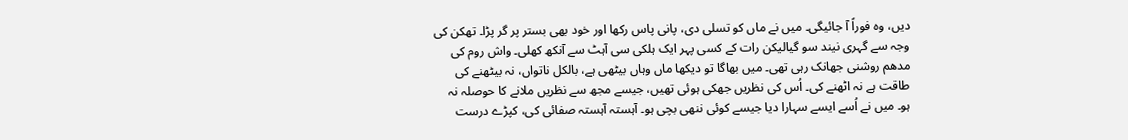دیں، وہ فوراً آ جائیگی۔ میں نے ماں کو تسلی دی، پانی پاس رکھا اور خود بھی بستر پر گر پڑا۔ تھکن کی وجہ سے گہری نیند سو گیالیکن رات کے کسی پہر ایک ہلکی سی آہٹ سے آنکھ کھلی۔ واش روم کی مدھم روشنی جھانک رہی تھی۔ میں بھاگا تو دیکھا ماں وہاں بیٹھی ہے، بالکل ناتواں، نہ بیٹھنے کی طاقت ہے نہ اٹھنے کی۔ اُس کی نظریں جھکی ہوئی تھیں، جیسے مجھ سے نظریں ملانے کا حوصلہ نہ ہو۔ میں نے اُسے ایسے سہارا دیا جیسے کوئی ننھی بچی ہو۔ آہستہ آہستہ صفائی کی، کپڑے درست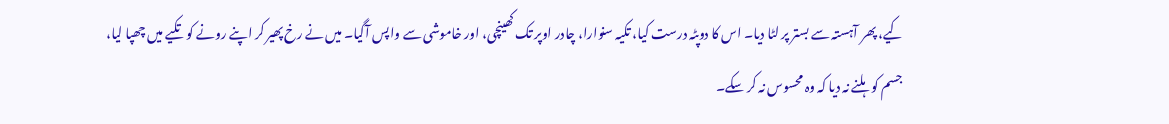کیے، پھر آہستہ سے بستر پر لٹا دیا۔ اس کا دوپٹہ درست کیا، تکیہ سنوارا، چادر اوپر تک کھینچی، اور خاموشی سے واپس آگیا۔ میں نے رخ پھیر کر اپنے رونے کو تکیے میں چھپا لیا، جسم کو ہلنے نہ دیا کہ وہ محسوس نہ کر سکے۔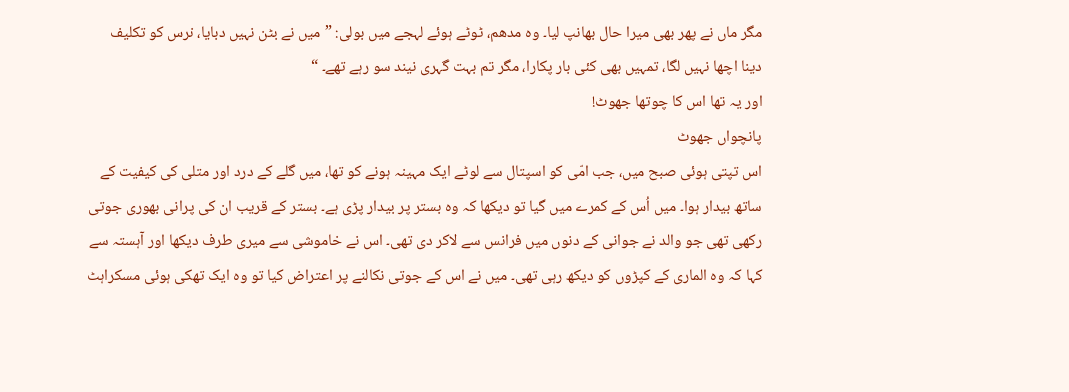مگر ماں نے پھر بھی میرا حال بھانپ لیا۔ وہ مدھم، ٹوٹے ہوئے لہجے میں بولی: ”میں نے بٹن نہیں دبایا، نرس کو تکلیف دینا اچھا نہیں لگا، تمہیں بھی کئی بار پکارا، مگر تم بہت گہری نیند سو رہے تھے۔ “
اور یہ تھا اس کا چوتھا جھوٹ!
پانچواں جھوٹ
اس تپتی ہوئی صبح میں، جب امّی کو اسپتال سے لوٹے ایک مہینہ ہونے کو تھا، میں گلے کے درد اور متلی کی کیفیت کے ساتھ بیدار ہوا۔ میں اُس کے کمرے میں گیا تو دیکھا کہ وہ بستر پر بیدار پڑی ہے۔ بستر کے قریب ان کی پرانی بھوری جوتی رکھی تھی جو والد نے جوانی کے دنوں میں فرانس سے لاکر دی تھی۔ اس نے خاموشی سے میری طرف دیکھا اور آہستہ سے کہا کہ وہ الماری کے کپڑوں کو دیکھ رہی تھی۔ میں نے اس کے جوتی نکالنے پر اعتراض کیا تو وہ ایک تھکی ہوئی مسکراہٹ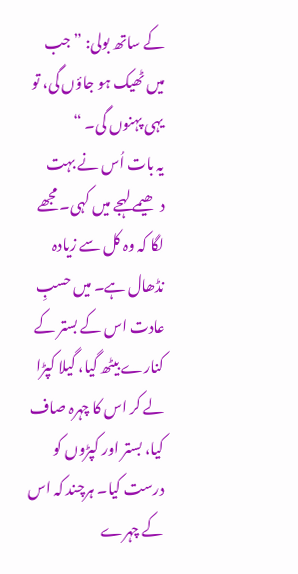کے ساتھ بولی: ”جب میں ٹھیک ہو جاؤں گی، تو یہی پہنوں گی۔ “
یہ بات اُس نے بہت دھیمے لہجے میں کہی۔ مجھے لگا کہ وہ کل سے زیادہ نڈھال ہے۔ میں حسبِ عادت اس کے بستر کے کنارے بیٹھ گیا، گیلا کپڑا لے کر اس کا چہرہ صاف کیا، بستر اور کپڑوں کو درست کیا۔ ہرچند کہ اس کے چہرے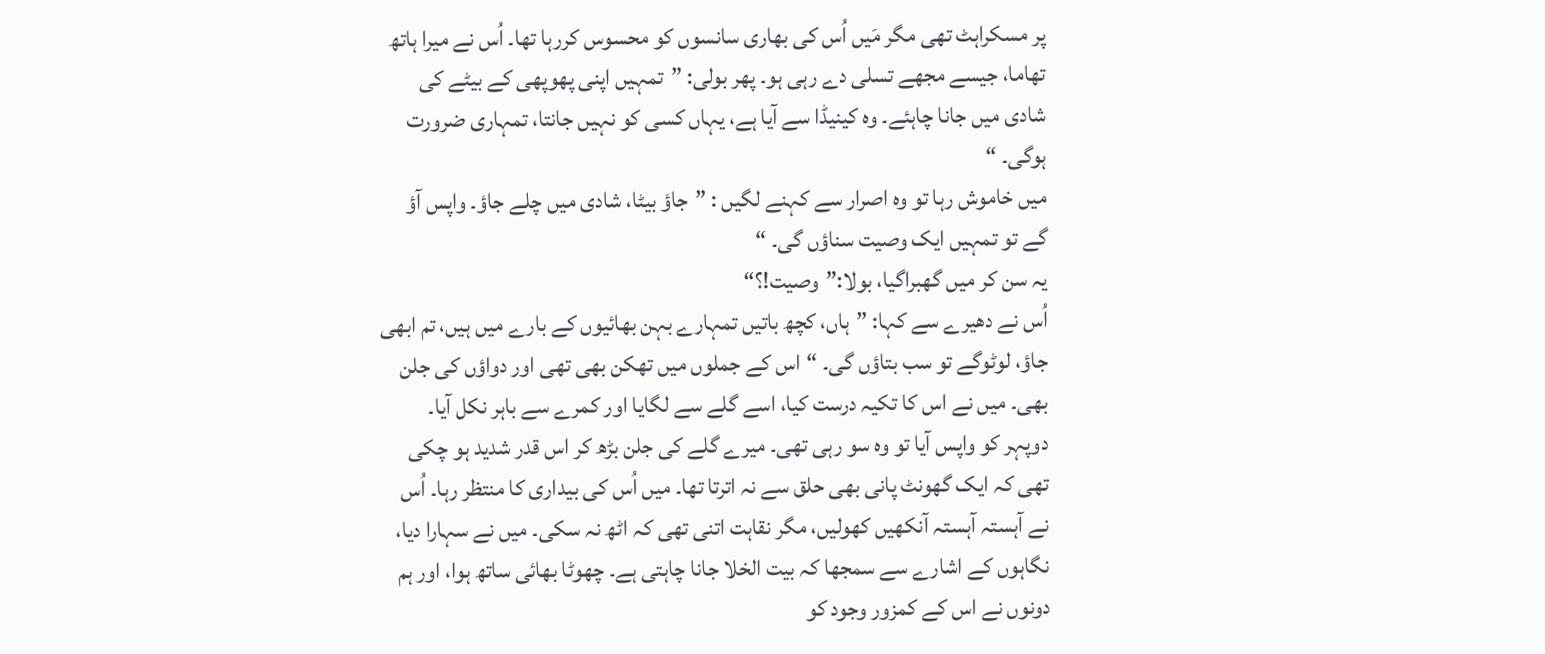پر مسکراہٹ تھی مگر مَیں اُس کی بھاری سانسوں کو محسوس کررہا تھا۔ اُس نے میرا ہاتھ تھاما، جیسے مجھے تسلی دے رہی ہو۔ پھر بولی: ”تمہیں اپنی پھوپھی کے بیٹے کی شادی میں جانا چاہئے۔ وہ کینیڈا سے آیا ہے، یہاں کسی کو نہیں جانتا، تمہاری ضرورت ہوگی۔ “
میں خاموش رہا تو وہ اصرار سے کہنے لگیں : ”جاؤ بیٹا، شادی میں چلے جاؤ۔ واپس آؤ گے تو تمہیں ایک وصیت سناؤں گی۔ “
یہ سن کر میں گھبراگیا، بولا:”وصیت!؟“
اُس نے دھیرے سے کہا: ”ہاں، کچھ باتیں تمہارے بہن بھائیوں کے بارے میں ہیں، تم ابھی جاؤ، لوٹوگے تو سب بتاؤں گی۔ “اس کے جملوں میں تھکن بھی تھی اور دواؤں کی جلن بھی۔ میں نے اس کا تکیہ درست کیا، اسے گلے سے لگایا اور کمرے سے باہر نکل آیا۔
دوپہر کو واپس آیا تو وہ سو رہی تھی۔ میرے گلے کی جلن بڑھ کر اس قدر شدید ہو چکی تھی کہ ایک گھونٹ پانی بھی حلق سے نہ اترتا تھا۔ میں اُس کی بیداری کا منتظر رہا۔ اُس نے آہستہ آہستہ آنکھیں کھولیں، مگر نقاہت اتنی تھی کہ اٹھ نہ سکی۔ میں نے سہارا دیا، نگاہوں کے اشارے سے سمجھا کہ بیت الخلا جانا چاہتی ہے۔ چھوٹا بھائی ساتھ ہوا، اور ہم دونوں نے اس کے کمزور وجود کو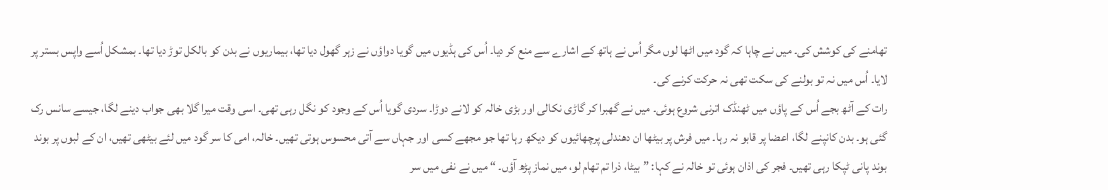تھامنے کی کوشش کی۔ میں نے چاہا کہ گود میں اٹھا لوں مگر اُس نے ہاتھ کے اشارے سے منع کر دیا۔ اُس کی ہڈیوں میں گویا دواؤں نے زہر گھول دیا تھا، بیماریوں نے بدن کو بالکل توڑ دیا تھا۔ بمشکل اُسے واپس بستر پر لایا۔ اُس میں نہ تو بولنے کی سکت تھی نہ حرکت کرنے کی۔
رات کے آٹھ بجے اُس کے پاؤں میں ٹھنڈک اترنی شروع ہوئی۔ میں نے گھبرا کر گاڑی نکالی اور بڑی خالہ کو لانے دوڑا۔ سردی گویا اُس کے وجود کو نگل رہی تھی۔ اسی وقت میرا گلا بھی جواب دینے لگا، جیسے سانس رک گئی ہو۔ بدن کانپنے لگا، اعضا پر قابو نہ رہا۔ میں فرش پر بیٹھا ان دھندلی پرچھائیوں کو دیکھ رہا تھا جو مجھے کسی اور جہاں سے آتی محسوس ہوتی تھیں۔ خالہ، امی کا سر گود میں لئے بیٹھی تھیں، ان کے لبوں پر بوند بوند پانی ٹپکا رہی تھیں۔ فجر کی اذان ہوئی تو خالہ نے کہا: ”بیٹا، ذرا تم تھام لو، میں نماز پڑھ آؤں۔ “ میں نے نفی میں سر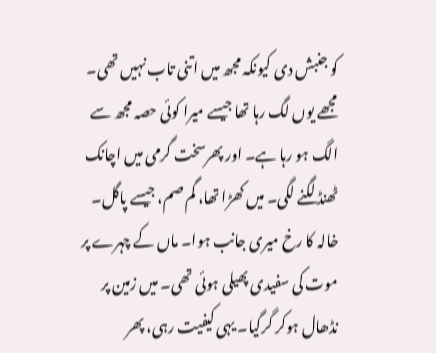کو جنبش دی کیونکہ مجھ میں اتنی تاب نہیں تھی۔ مجھے یوں لگ رہا تھا جیسے میرا کوئی حصہ مجھ سے الگ ہو رہا ہے۔ اور پھرسخت گرمی میں اچانک ٹھنڈ لگنے لگی۔ میں کھڑا تھا، گم صم، جیسے پاگل۔ خالہ کا رخ میری جانب ہوا۔ ماں کے چہرے پر موت کی سفیدی پھیلی ہوئی تھی۔ میں زمین پر نڈھال ہوکر گرگیا۔ یہی کیفیت رہی، پھر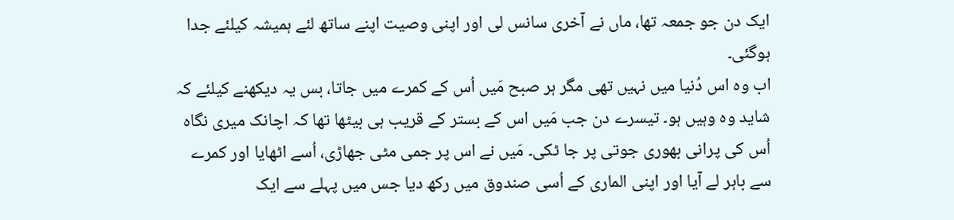ایک دن جو جمعہ تھا، ماں نے آخری سانس لی اور اپنی وصیت اپنے ساتھ لئے ہمیشہ کیلئے جدا ہوگئی۔
اب وہ اس دُنیا میں نہیں تھی مگر ہر صبح مَیں اُس کے کمرے میں جاتا، بس یہ دیکھنے کیلئے کہ شاید وہ وہیں ہو۔ تیسرے دن جب مَیں اس کے بستر کے قریب ہی بیٹھا تھا کہ اچانک میری نگاہ اُس کی پرانی بھوری جوتی پر جا ٹکی۔ مَیں نے اس پر جمی مٹی جھاڑی، اُسے اٹھایا اور کمرے سے باہر لے آیا اور اپنی الماری کے اُسی صندوق میں رکھ دیا جس میں پہلے سے ایک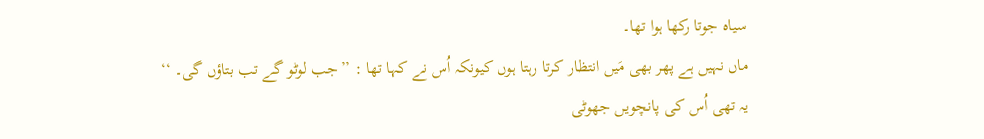سیاہ جوتا رکھا ہوا تھا۔
ماں نہیں ہے پھر بھی مَیں انتظار کرتا رہتا ہوں کیونکہ اُس نے کہا تھا : ’’جب لوٹو گے تب بتاؤں گی۔ ‘‘
یہ تھی اُس کی پانچویں جھوٹی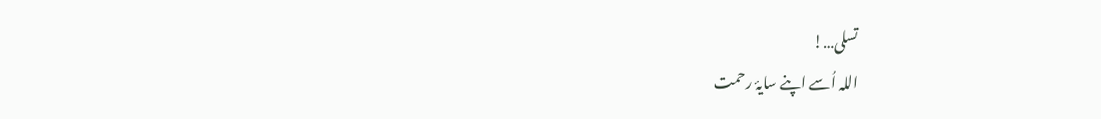تسلی…!
اللہ اُسے اپنے سایۂ رحمت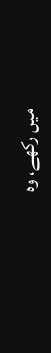میں رکھے، وہ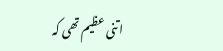اتنی عظیم تھی کہ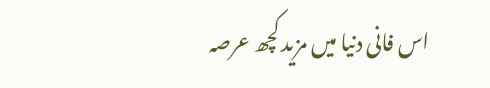اس فانی دنیا میں مزید کچھ عرصہ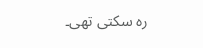رہ سکتی تھی۔